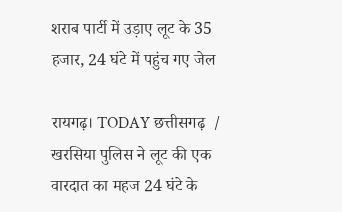शराब पार्टी में उड़ाए लूट के 35 हजार, 24 घंटे में पहुंच गए जेल

रायगढ़। TODAY छत्तीसगढ़  / खरसिया पुलिस ने लूट की एक वारदात का महज 24 घंटे के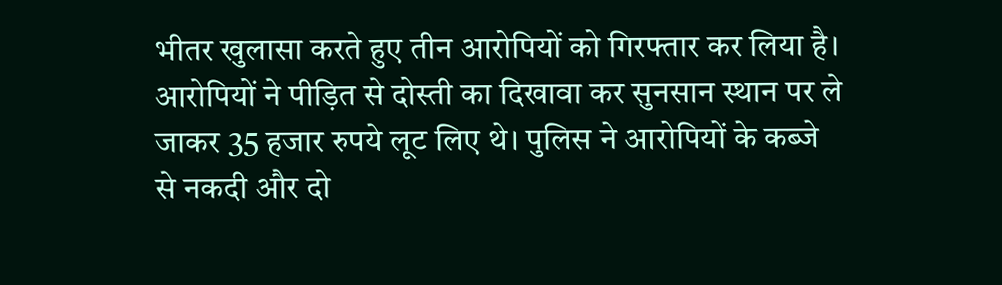भीतर खुलासा करते हुए तीन आरोपियों को गिरफ्तार कर लिया है। आरोपियों ने पीड़ित से दोस्ती का दिखावा कर सुनसान स्थान पर ले जाकर 35 हजार रुपये लूट लिए थे। पुलिस ने आरोपियों के कब्जे से नकदी और दो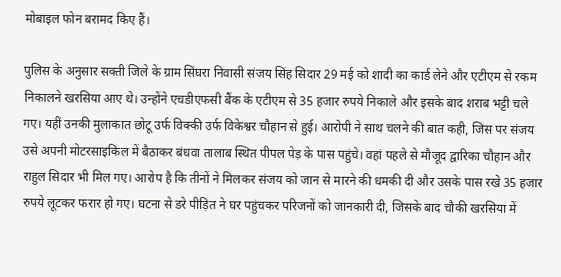मोबाइल फोन बरामद किए हैं।

पुलिस के अनुसार सक्ती जिले के ग्राम सिंघरा निवासी संजय सिंह सिदार 29 मई को शादी का कार्ड लेने और एटीएम से रकम निकालने खरसिया आए थे। उन्होंने एचडीएफसी बैंक के एटीएम से 35 हजार रुपये निकाले और इसके बाद शराब भट्टी चले गए। यहीं उनकी मुलाकात छोटू उर्फ विक्की उर्फ विकेश्वर चौहान से हुई। आरोपी ने साथ चलने की बात कही, जिस पर संजय उसे अपनी मोटरसाइकिल में बैठाकर बंधवा तालाब स्थित पीपल पेड़ के पास पहुंचे। वहां पहले से मौजूद द्वारिका चौहान और राहुल सिदार भी मिल गए। आरोप है कि तीनों ने मिलकर संजय को जान से मारने की धमकी दी और उसके पास रखे 35 हजार रुपये लूटकर फरार हो गए। घटना से डरे पीड़ित ने घर पहुंचकर परिजनों को जानकारी दी, जिसके बाद चौकी खरसिया में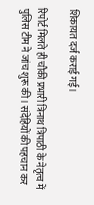शिकायत दर्ज कराई गई।

रिपोर्ट मिलते ही चौकी प्रभारी त्रिनाथ त्रिपाठी के नेतृत्व में पुलिस टीम ने जांच शुरू की। संदेहियों की पहचान कर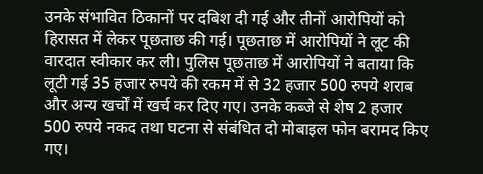उनके संभावित ठिकानों पर दबिश दी गई और तीनों आरोपियों को हिरासत में लेकर पूछताछ की गई। पूछताछ में आरोपियों ने लूट की वारदात स्वीकार कर ली। पुलिस पूछताछ में आरोपियों ने बताया कि लूटी गई 35 हजार रुपये की रकम में से 32 हजार 500 रुपये शराब और अन्य खर्चों में खर्च कर दिए गए। उनके कब्जे से शेष 2 हजार 500 रुपये नकद तथा घटना से संबंधित दो मोबाइल फोन बरामद किए गए।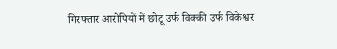गिरफ्तार आरोपियों में छोटू उर्फ विक्की उर्फ विकेश्वर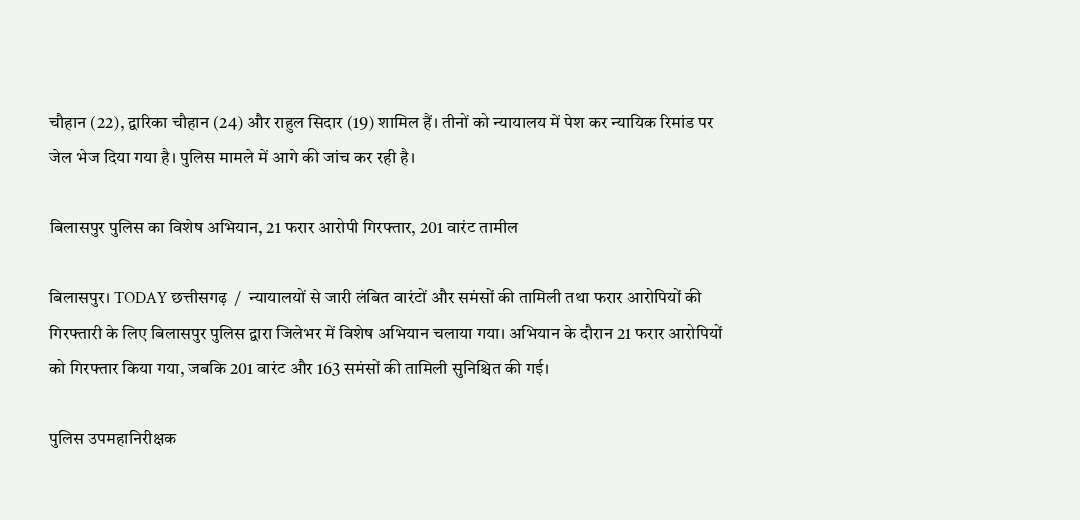चौहान (22), द्वारिका चौहान (24) और राहुल सिदार (19) शामिल हैं। तीनों को न्यायालय में पेश कर न्यायिक रिमांड पर जेल भेज दिया गया है। पुलिस मामले में आगे की जांच कर रही है।

बिलासपुर पुलिस का विशेष अभियान, 21 फरार आरोपी गिरफ्तार, 201 वारंट तामील

बिलासपुर। TODAY छत्तीसगढ़  /  न्यायालयों से जारी लंबित वारंटों और समंसों की तामिली तथा फरार आरोपियों की गिरफ्तारी के लिए बिलासपुर पुलिस द्वारा जिलेभर में विशेष अभियान चलाया गया। अभियान के दौरान 21 फरार आरोपियों को गिरफ्तार किया गया, जबकि 201 वारंट और 163 समंसों की तामिली सुनिश्चित की गई।

पुलिस उपमहानिरीक्षक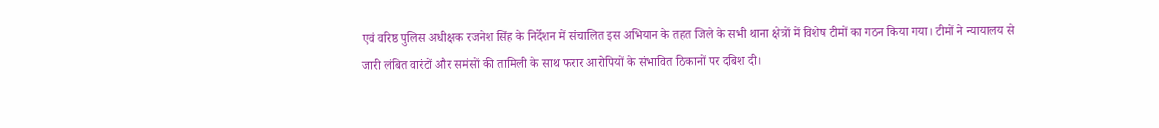एवं वरिष्ठ पुलिस अधीक्षक रजनेश सिंह के निर्देशन में संचालित इस अभियान के तहत जिले के सभी थाना क्षेत्रों में विशेष टीमों का गठन किया गया। टीमों ने न्यायालय से जारी लंबित वारंटों और समंसों की तामिली के साथ फरार आरोपियों के संभावित ठिकानों पर दबिश दी।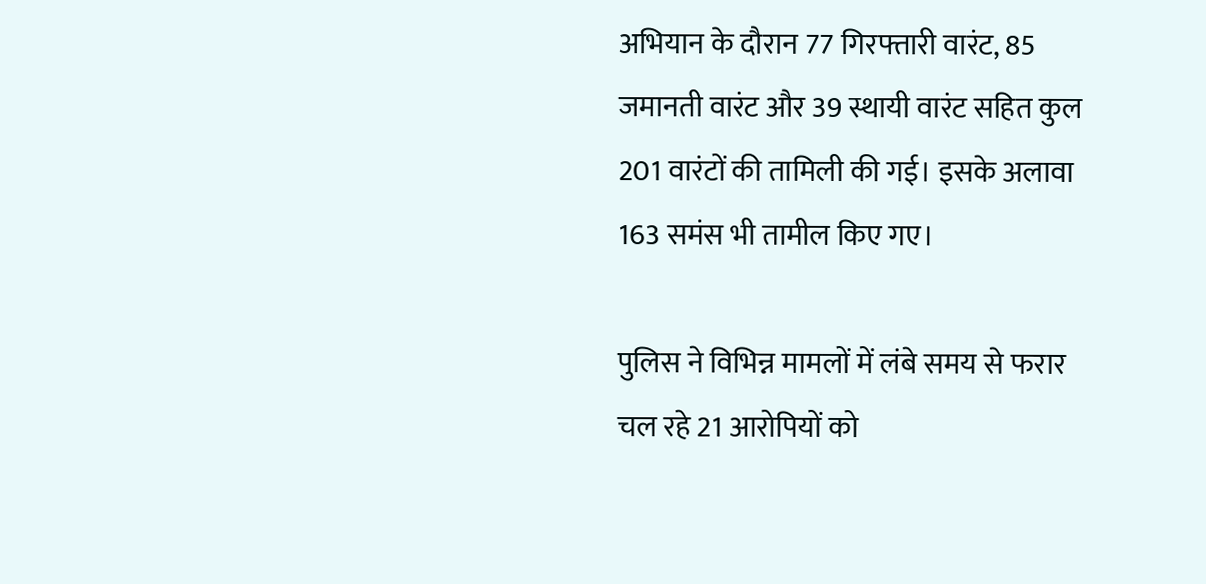अभियान के दौरान 77 गिरफ्तारी वारंट, 85 जमानती वारंट और 39 स्थायी वारंट सहित कुल 201 वारंटों की तामिली की गई। इसके अलावा 163 समंस भी तामील किए गए।

पुलिस ने विभिन्न मामलों में लंबे समय से फरार चल रहे 21 आरोपियों को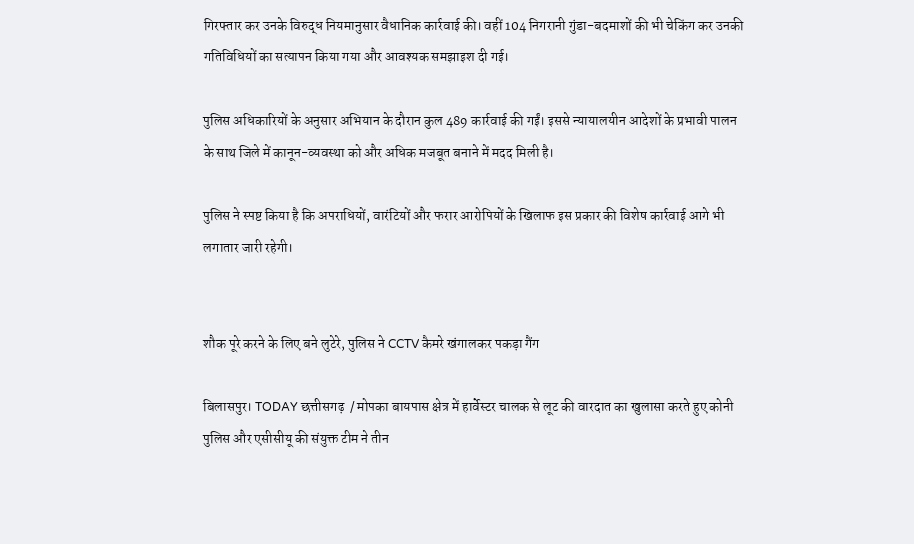गिरफ्तार कर उनके विरुद्ध नियमानुसार वैधानिक कार्रवाई की। वहीं 104 निगरानी गुंडा-बदमाशों की भी चेकिंग कर उनकी गतिविधियों का सत्यापन किया गया और आवश्यक समझाइश दी गई।

पुलिस अधिकारियों के अनुसार अभियान के दौरान कुल 489 कार्रवाई की गईं। इससे न्यायालयीन आदेशों के प्रभावी पालन के साथ जिले में कानून-व्यवस्था को और अधिक मजबूत बनाने में मदद मिली है।

पुलिस ने स्पष्ट किया है कि अपराधियों, वारंटियों और फरार आरोपियों के खिलाफ इस प्रकार की विशेष कार्रवाई आगे भी लगातार जारी रहेगी।


शौक पूरे करने के लिए बने लुटेरे, पुलिस ने CCTV कैमरे खंगालकर पकड़ा गैंग

बिलासपुर। TODAY छत्तीसगढ़  / मोपका बायपास क्षेत्र में हार्वेस्टर चालक से लूट की वारदात का खुलासा करते हुए कोनी पुलिस और एसीसीयू की संयुक्त टीम ने तीन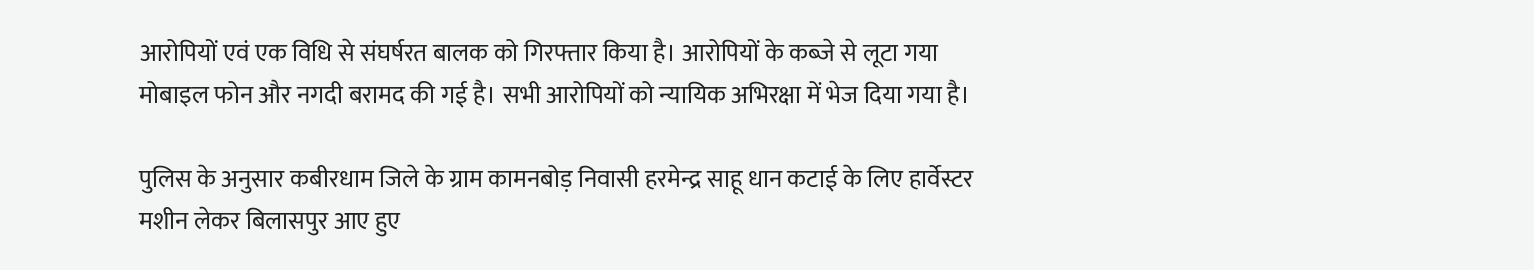आरोपियों एवं एक विधि से संघर्षरत बालक को गिरफ्तार किया है। आरोपियों के कब्जे से लूटा गया मोबाइल फोन और नगदी बरामद की गई है। सभी आरोपियों को न्यायिक अभिरक्षा में भेज दिया गया है।

पुलिस के अनुसार कबीरधाम जिले के ग्राम कामनबोड़ निवासी हरमेन्द्र साहू धान कटाई के लिए हार्वेस्टर मशीन लेकर बिलासपुर आए हुए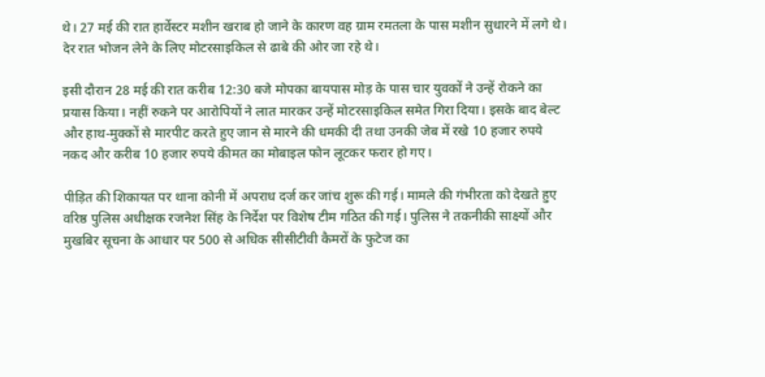थे। 27 मई की रात हार्वेस्टर मशीन खराब हो जाने के कारण वह ग्राम रमतला के पास मशीन सुधारने में लगे थे। देर रात भोजन लेने के लिए मोटरसाइकिल से ढाबे की ओर जा रहे थे।

इसी दौरान 28 मई की रात करीब 12:30 बजे मोपका बायपास मोड़ के पास चार युवकों ने उन्हें रोकने का प्रयास किया। नहीं रुकने पर आरोपियों ने लात मारकर उन्हें मोटरसाइकिल समेत गिरा दिया। इसके बाद बेल्ट और हाथ-मुक्कों से मारपीट करते हुए जान से मारने की धमकी दी तथा उनकी जेब में रखे 10 हजार रुपये नकद और करीब 10 हजार रुपये कीमत का मोबाइल फोन लूटकर फरार हो गए।

पीड़ित की शिकायत पर थाना कोनी में अपराध दर्ज कर जांच शुरू की गई। मामले की गंभीरता को देखते हुए वरिष्ठ पुलिस अधीक्षक रजनेश सिंह के निर्देश पर विशेष टीम गठित की गई। पुलिस ने तकनीकी साक्ष्यों और मुखबिर सूचना के आधार पर 500 से अधिक सीसीटीवी कैमरों के फुटेज का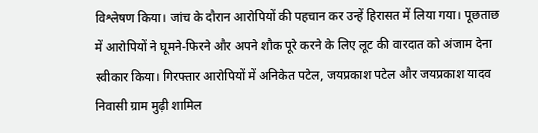विश्लेषण किया। जांच के दौरान आरोपियों की पहचान कर उन्हें हिरासत में लिया गया। पूछताछ में आरोपियों ने घूमने-फिरने और अपने शौक पूरे करने के लिए लूट की वारदात को अंजाम देना स्वीकार किया। गिरफ्तार आरोपियों में अनिकेत पटेल, जयप्रकाश पटेल और जयप्रकाश यादव निवासी ग्राम मुढ़ी शामिल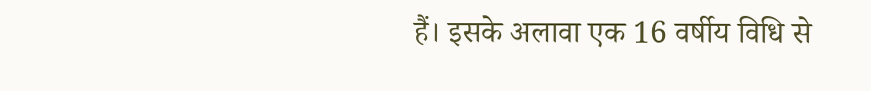हैं। इसके अलावा एक 16 वर्षीय विधि से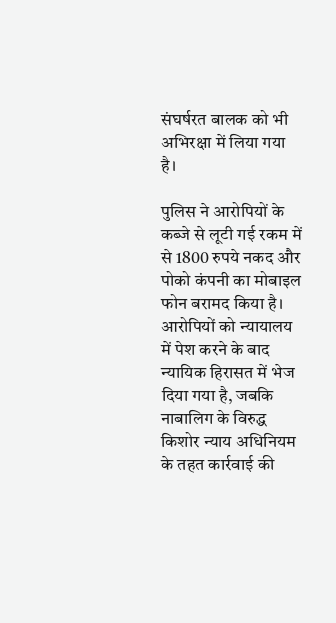संघर्षरत बालक को भी अभिरक्षा में लिया गया है।

पुलिस ने आरोपियों के कब्जे से लूटी गई रकम में से 1800 रुपये नकद और पोको कंपनी का मोबाइल फोन बरामद किया है। आरोपियों को न्यायालय में पेश करने के बाद न्यायिक हिरासत में भेज दिया गया है, जबकि नाबालिग के विरुद्ध किशोर न्याय अधिनियम के तहत कार्रवाई की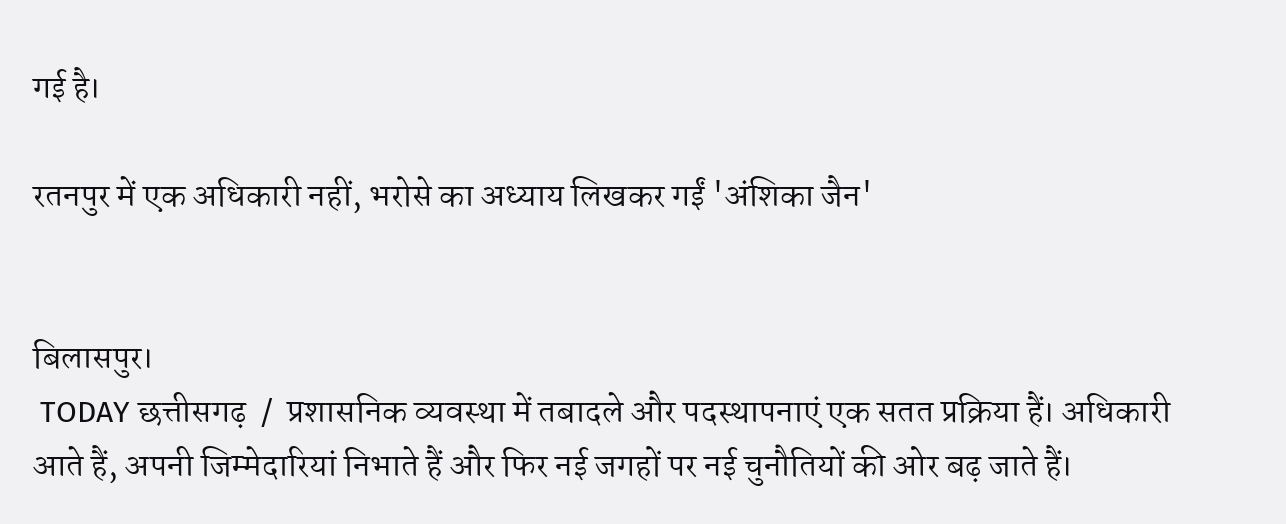गई है।

रतनपुर में एक अधिकारी नहीं, भरोसे का अध्याय लिखकर गईं 'अंशिका जैन'


बिलासपुर।
 TODAY छत्तीसगढ़  /  प्रशासनिक व्यवस्था में तबादले और पदस्थापनाएं एक सतत प्रक्रिया हैं। अधिकारी आते हैं, अपनी जिम्मेदारियां निभाते हैं और फिर नई जगहों पर नई चुनौतियों की ओर बढ़ जाते हैं।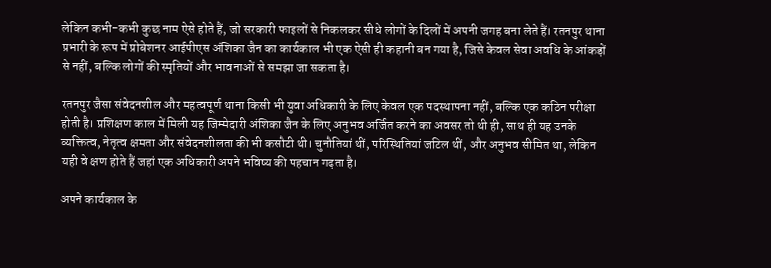लेकिन कभी-कभी कुछ नाम ऐसे होते हैं, जो सरकारी फाइलों से निकलकर सीधे लोगों के दिलों में अपनी जगह बना लेते हैं। रतनपुर थाना प्रभारी के रूप में प्रोबेशनर आईपीएस अंशिका जैन का कार्यकाल भी एक ऐसी ही कहानी बन गया है, जिसे केवल सेवा अवधि के आंकड़ों से नहीं, बल्कि लोगों की स्मृतियों और भावनाओं से समझा जा सकता है।

रतनपुर जैसा संवेदनशील और महत्वपूर्ण थाना किसी भी युवा अधिकारी के लिए केवल एक पदस्थापना नहीं, बल्कि एक कठिन परीक्षा होती है। प्रशिक्षण काल में मिली यह जिम्मेदारी अंशिका जैन के लिए अनुभव अर्जित करने का अवसर तो थी ही, साथ ही यह उनके व्यक्तित्व, नेतृत्व क्षमता और संवेदनशीलता की भी कसौटी थी। चुनौतियां थीं, परिस्थितियां जटिल थीं, और अनुभव सीमित था, लेकिन यही वे क्षण होते हैं जहां एक अधिकारी अपने भविष्य की पहचान गढ़ता है।

अपने कार्यकाल के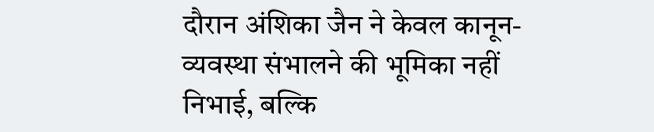दौरान अंशिका जैन ने केवल कानून-व्यवस्था संभालने की भूमिका नहीं निभाई, बल्कि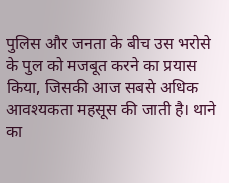पुलिस और जनता के बीच उस भरोसे के पुल को मजबूत करने का प्रयास किया, जिसकी आज सबसे अधिक आवश्यकता महसूस की जाती है। थाने का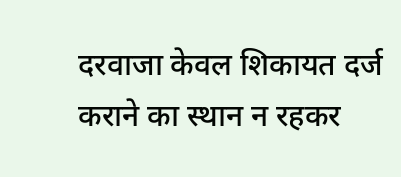दरवाजा केवल शिकायत दर्ज कराने का स्थान न रहकर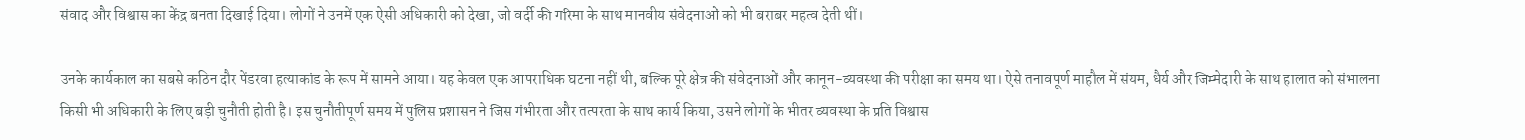संवाद और विश्वास का केंद्र बनता दिखाई दिया। लोगों ने उनमें एक ऐसी अधिकारी को देखा, जो वर्दी की गरिमा के साथ मानवीय संवेदनाओं को भी बराबर महत्व देती थीं।

उनके कार्यकाल का सबसे कठिन दौर पेंडरवा हत्याकांड के रूप में सामने आया। यह केवल एक आपराधिक घटना नहीं थी, बल्कि पूरे क्षेत्र की संवेदनाओं और कानून-व्यवस्था की परीक्षा का समय था। ऐसे तनावपूर्ण माहौल में संयम, धैर्य और जिम्मेदारी के साथ हालात को संभालना किसी भी अधिकारी के लिए बड़ी चुनौती होती है। इस चुनौतीपूर्ण समय में पुलिस प्रशासन ने जिस गंभीरता और तत्परता के साथ कार्य किया, उसने लोगों के भीतर व्यवस्था के प्रति विश्वास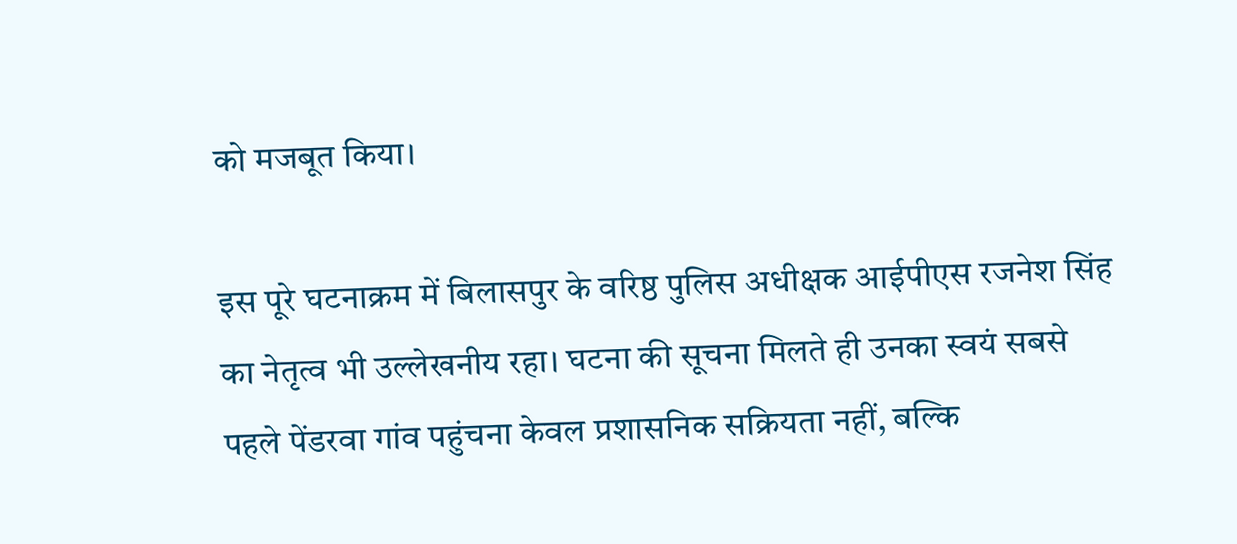को मजबूत किया।

इस पूरे घटनाक्रम में बिलासपुर के वरिष्ठ पुलिस अधीक्षक आईपीएस रजनेश सिंह का नेतृत्व भी उल्लेखनीय रहा। घटना की सूचना मिलते ही उनका स्वयं सबसे पहले पेंडरवा गांव पहुंचना केवल प्रशासनिक सक्रियता नहीं, बल्कि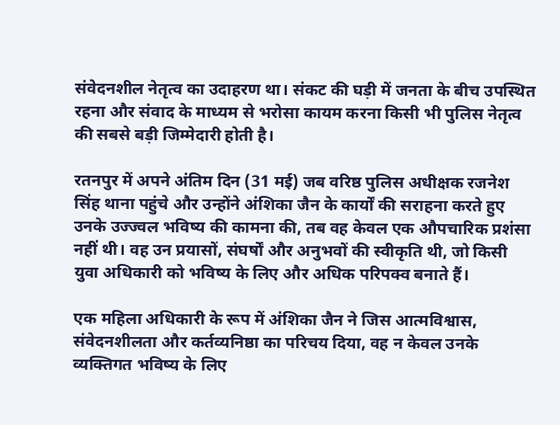संवेदनशील नेतृत्व का उदाहरण था। संकट की घड़ी में जनता के बीच उपस्थित रहना और संवाद के माध्यम से भरोसा कायम करना किसी भी पुलिस नेतृत्व की सबसे बड़ी जिम्मेदारी होती है।

रतनपुर में अपने अंतिम दिन (31 मई) जब वरिष्ठ पुलिस अधीक्षक रजनेश सिंह थाना पहुंचे और उन्होंने अंशिका जैन के कार्यों की सराहना करते हुए उनके उज्ज्वल भविष्य की कामना की, तब वह केवल एक औपचारिक प्रशंसा नहीं थी। वह उन प्रयासों, संघर्षों और अनुभवों की स्वीकृति थी, जो किसी युवा अधिकारी को भविष्य के लिए और अधिक परिपक्व बनाते हैं।

एक महिला अधिकारी के रूप में अंशिका जैन ने जिस आत्मविश्वास, संवेदनशीलता और कर्तव्यनिष्ठा का परिचय दिया, वह न केवल उनके व्यक्तिगत भविष्य के लिए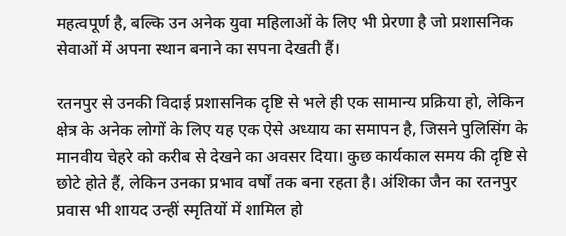महत्वपूर्ण है, बल्कि उन अनेक युवा महिलाओं के लिए भी प्रेरणा है जो प्रशासनिक सेवाओं में अपना स्थान बनाने का सपना देखती हैं।

रतनपुर से उनकी विदाई प्रशासनिक दृष्टि से भले ही एक सामान्य प्रक्रिया हो, लेकिन क्षेत्र के अनेक लोगों के लिए यह एक ऐसे अध्याय का समापन है, जिसने पुलिसिंग के मानवीय चेहरे को करीब से देखने का अवसर दिया। कुछ कार्यकाल समय की दृष्टि से छोटे होते हैं, लेकिन उनका प्रभाव वर्षों तक बना रहता है। अंशिका जैन का रतनपुर प्रवास भी शायद उन्हीं स्मृतियों में शामिल हो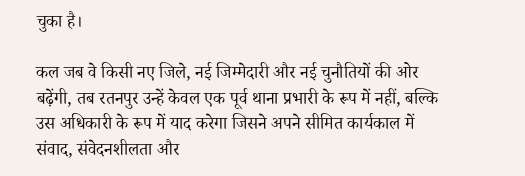चुका है।

कल जब वे किसी नए जिले, नई जिम्मेदारी और नई चुनौतियों की ओर बढ़ेंगी, तब रतनपुर उन्हें केवल एक पूर्व थाना प्रभारी के रूप में नहीं, बल्कि उस अधिकारी के रूप में याद करेगा जिसने अपने सीमित कार्यकाल में संवाद, संवेदनशीलता और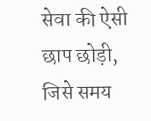सेवा की ऐसी छाप छोड़ी, जिसे समय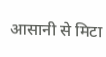आसानी से मिटा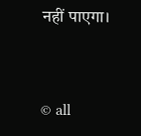नहीं पाएगा।


© all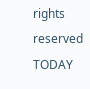rights reserved TODAY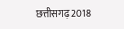छत्तीसगढ़ 2018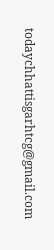todaychhattisgarhtcg@gmail.com